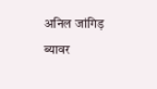अनिल जांगिड़
ब्यावर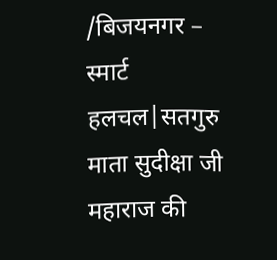/बिजयनगर – स्मार्ट हलचल|सतगुरु माता सुदीक्षा जी महाराज की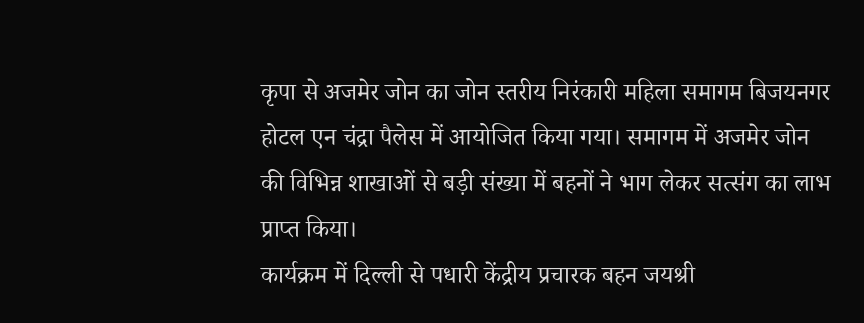कृपा से अजमेर जोन का जोन स्तरीय निरंकारी महिला समागम बिजयनगर होटल एन चंद्रा पैलेस में आयोजित किया गया। समागम में अजमेर जोन की विभिन्न शाखाओं से बड़ी संख्या में बहनों ने भाग लेकर सत्संग का लाभ प्राप्त किया।
कार्यक्रम में दिल्ली से पधारी केंद्रीय प्रचारक बहन जयश्री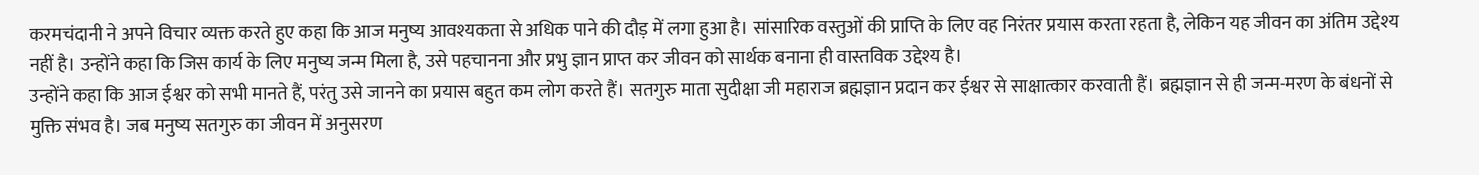करमचंदानी ने अपने विचार व्यक्त करते हुए कहा कि आज मनुष्य आवश्यकता से अधिक पाने की दौड़ में लगा हुआ है। सांसारिक वस्तुओं की प्राप्ति के लिए वह निरंतर प्रयास करता रहता है, लेकिन यह जीवन का अंतिम उद्देश्य नहीं है। उन्होंने कहा कि जिस कार्य के लिए मनुष्य जन्म मिला है, उसे पहचानना और प्रभु ज्ञान प्राप्त कर जीवन को सार्थक बनाना ही वास्तविक उद्देश्य है।
उन्होंने कहा कि आज ईश्वर को सभी मानते हैं, परंतु उसे जानने का प्रयास बहुत कम लोग करते हैं। सतगुरु माता सुदीक्षा जी महाराज ब्रह्मज्ञान प्रदान कर ईश्वर से साक्षात्कार करवाती हैं। ब्रह्मज्ञान से ही जन्म-मरण के बंधनों से मुक्ति संभव है। जब मनुष्य सतगुरु का जीवन में अनुसरण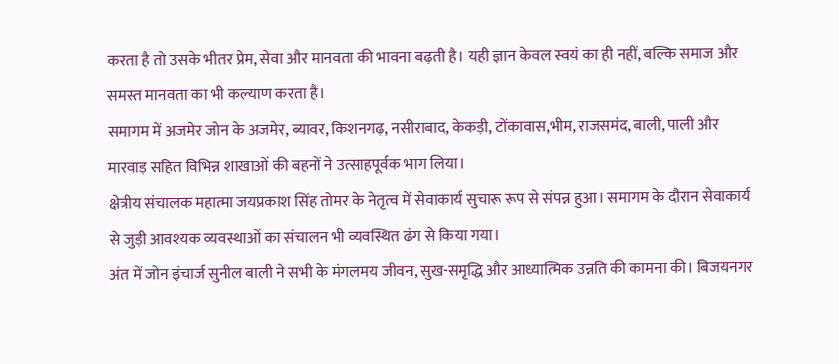करता है तो उसके भीतर प्रेम, सेवा और मानवता की भावना बढ़ती है। यही ज्ञान केवल स्वयं का ही नहीं, बल्कि समाज और समस्त मानवता का भी कल्याण करता है।
समागम में अजमेर जोन के अजमेर, ब्यावर, किशनगढ़, नसीराबाद, केकड़ी, टोंकावास,भीम, राजसमंद, बाली, पाली और मारवाड़ सहित विभिन्न शाखाओं की बहनों ने उत्साहपूर्वक भाग लिया।
क्षेत्रीय संचालक महात्मा जयप्रकाश सिंह तोमर के नेतृत्व में सेवाकार्य सुचारू रूप से संपन्न हुआ। समागम के दौरान सेवाकार्य से जुड़ी आवश्यक व्यवस्थाओं का संचालन भी व्यवस्थित ढंग से किया गया।
अंत में जोन इंचार्ज सुनील बाली ने सभी के मंगलमय जीवन, सुख-समृद्धि और आध्यात्मिक उन्नति की कामना की। बिजयनगर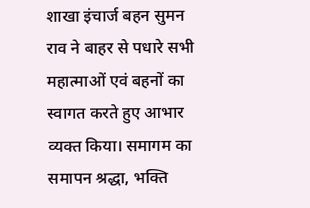शाखा इंचार्ज बहन सुमन राव ने बाहर से पधारे सभी महात्माओं एवं बहनों का स्वागत करते हुए आभार व्यक्त किया। समागम का समापन श्रद्धा, भक्ति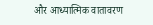और आध्यात्मिक वातावरण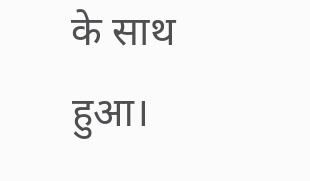के साथ हुआ।